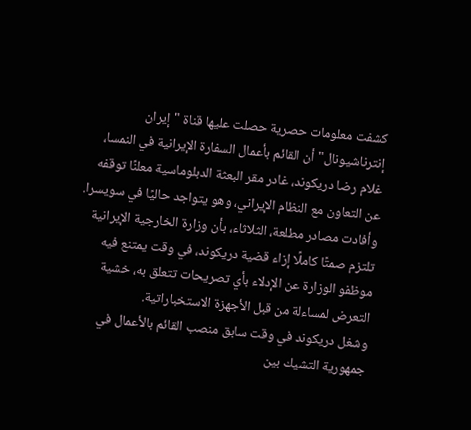كشفت معلومات حصرية حصلت عليها قناة "إيران إنترناشيونال" أن القائم بأعمال السفارة الإيرانية في النمسا، غلام رضا دريكوند، غادر مقر البعثة الدبلوماسية معلنًا توقفه عن التعاون مع النظام الإيراني، وهو يتواجد حاليًا في سويسرا.
وأفادت مصادر مطلعة، الثلاثاء، بأن وزارة الخارجية الإيرانية تلتزم صمتًا كاملًا إزاء قضية دريكوند، في وقت يمتنع فيه موظفو الوزارة عن الإدلاء بأي تصريحات تتعلق به، خشية التعرض لمساءلة من قبل الأجهزة الاستخباراتية.
وشغل دريكوند في وقت سابق منصب القائم بالأعمال في جمهورية التشيك بين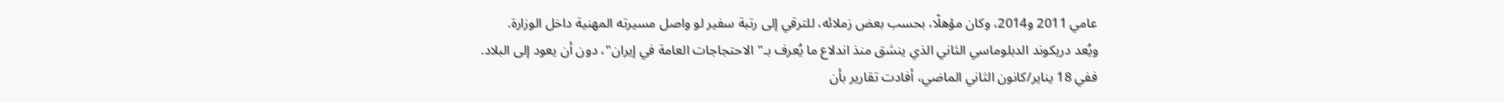عامي 2011 و2014، وكان مؤهلًا، بحسب بعض زملائه، للترقي إلى رتبة سفير لو واصل مسيرته المهنية داخل الوزارة.
ويُعد دريكوند الدبلوماسي الثاني الذي ينشق منذ اندلاع ما يُعرف بـ"الاحتجاجات العامة في إيران"، دون أن يعود إلى البلاد.
ففي 18 يناير/كانون الثاني الماضي، أفادت تقارير بأن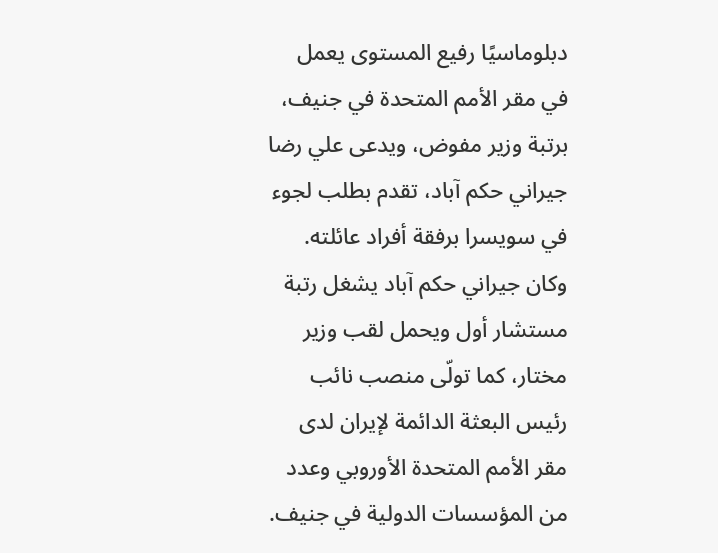دبلوماسيًا رفيع المستوى يعمل في مقر الأمم المتحدة في جنيف، برتبة وزير مفوض، ويدعى علي رضا جيراني حكم آباد، تقدم بطلب لجوء في سويسرا برفقة أفراد عائلته.
وكان جيراني حكم آباد يشغل رتبة مستشار أول ويحمل لقب وزير مختار، كما تولّى منصب نائب رئيس البعثة الدائمة لإيران لدى مقر الأمم المتحدة الأوروبي وعدد من المؤسسات الدولية في جنيف.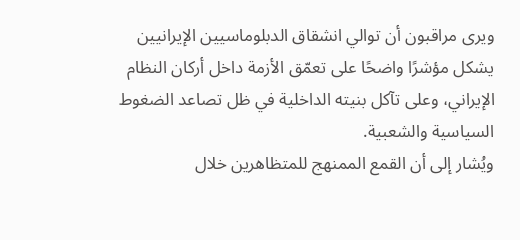ويرى مراقبون أن توالي انشقاق الدبلوماسيين الإيرانيين يشكل مؤشرًا واضحًا على تعمّق الأزمة داخل أركان النظام الإيراني، وعلى تآكل بنيته الداخلية في ظل تصاعد الضغوط السياسية والشعبية.
ويُشار إلى أن القمع الممنهج للمتظاهرين خلال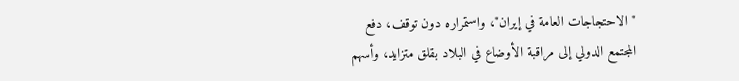"الاحتجاجات العامة في إيران"، واستمراره دون توقف، دفع المجتمع الدولي إلى مراقبة الأوضاع في البلاد بقلق متزايد، وأسهم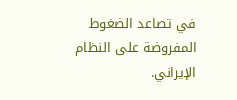في تصاعد الضغوط المفروضة على النظام الإيراني.